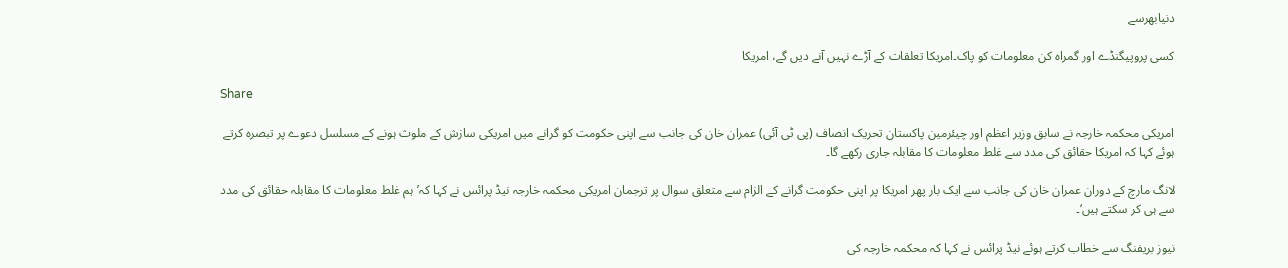دنیابھرسے

کسی پروپیگنڈے اور گمراہ کن معلومات کو پاک۔امریکا تعلقات کے آڑے نہیں آنے دیں گے، امریکا

Share

امریکی محکمہ خارجہ نے سابق وزیر اعظم اور چیئرمین پاکستان تحریک انصاف (پی ٹی آئی) عمران خان کی جانب سے اپنی حکومت کو گرانے میں امریکی سازش کے ملوث ہونے کے مسلسل دعوے پر تبصرہ کرتے ہوئے کہا کہ امریکا حقائق کی مدد سے غلط معلومات کا مقابلہ جاری رکھے گا۔

لانگ مارچ کے دوران عمران خان کی جانب سے ایک بار پھر امریکا پر اپنی حکومت گرانے کے الزام سے متعلق سوال پر ترجمان امریکی محکمہ خارجہ نیڈ پرائس نے کہا کہ’ہم غلط معلومات کا مقابلہ حقائق کی مدد سے ہی کر سکتے ہیں‘۔

نیوز بریفنگ سے خطاب کرتے ہوئے نیڈ پرائس نے کہا کہ محکمہ خارجہ کی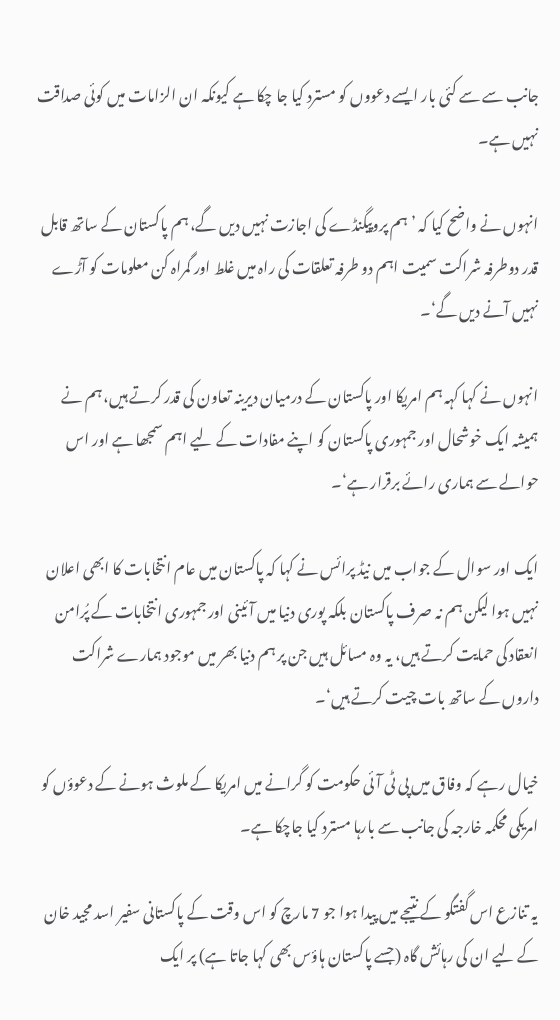جانب سے سے کئی بار ایسے دعووں کو مسترد کیا جا چکا ہے کیونکہ ان الزامات میں کوئی صداقت نہیں ہے۔

انہوں نے واضح کیا کہ ’ہم پروپیگنڈے کی اجازت نہیں دیں گے، ہم پاکستان کے ساتھ قابل قدر دوطرفہ شراکت سمیت اہم دو طرفہ تعلقات کی راہ میں غلط اور گمراہ کن معلومات کو آڑے نہیں آنے دیں گے‘۔

انہوں نے کہا کہہ ہم امریکا اور پاکستان کے درمیان دیرینہ تعاون کی قدر کرتے ہیں، ہم نے ہمیشہ ایک خوشحال اور جمہوری پاکستان کو اپنے مفادات کے لیے اہم سمجھا ہے اور اس حوالے سے ہماری رائے برقرار ہے‘۔

ایک اور سوال کے جواب میں نیڈ پرائس نے کہا کہ پاکستان میں عام انتخابات کا ابھی اعلان نہیں ہوا لیکن ہم نہ صرف پاکستان بلکہ پوری دنیا میں آئینی اور جمہوری انتخابات کے پُرامن انعقاد کی حمایت کرتے ہیں، یہ وہ مسائل ہیں جن پر ہم دنیا بھر میں موجود ہمارے شراکت داروں کے ساتھ بات چیت کرتے ہیں‘۔

خیال رہے کہ وفاق میں پی ٹی آئی حکومت کو گرانے میں امریکا کے ملوث ہونے کے دعوؤں کو امریکی محکمہ خارجہ کی جانب سے بارہا مسترد کیا جاچکا ہے۔

یہ تنازع اس گفتگو کے نتیجے میں پیدا ہوا جو 7 مارچ کو اس وقت کے پاکستانی سفیر اسد مجید خان کے لیے ان کی رہائش گاہ (جسے پاکستان ہاؤس بھی کہا جاتا ہے) پر ایک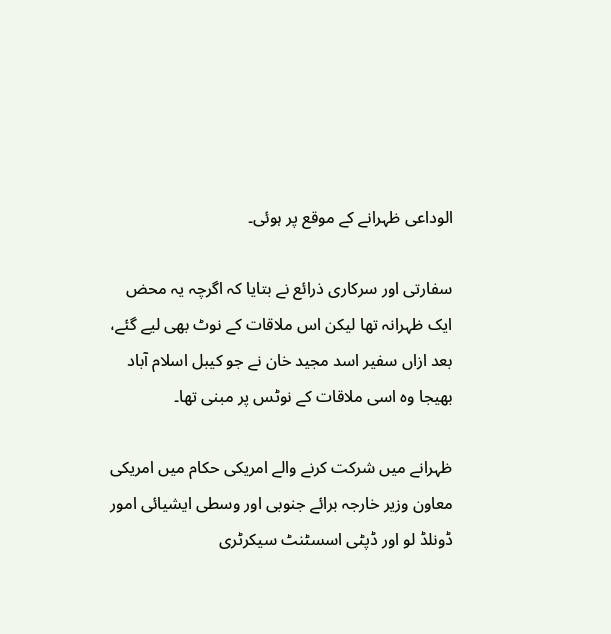الوداعی ظہرانے کے موقع پر ہوئی۔

سفارتی اور سرکاری ذرائع نے بتایا کہ اگرچہ یہ محض ایک ظہرانہ تھا لیکن اس ملاقات کے نوٹ بھی لیے گئے، بعد ازاں سفیر اسد مجید خان نے جو کیبل اسلام آباد بھیجا وہ اسی ملاقات کے نوٹس پر مبنی تھا۔

ظہرانے میں شرکت کرنے والے امریکی حکام میں امریکی معاون وزیر خارجہ برائے جنوبی اور وسطی ایشیائی امور ڈونلڈ لو اور ڈپٹی اسسٹنٹ سیکرٹری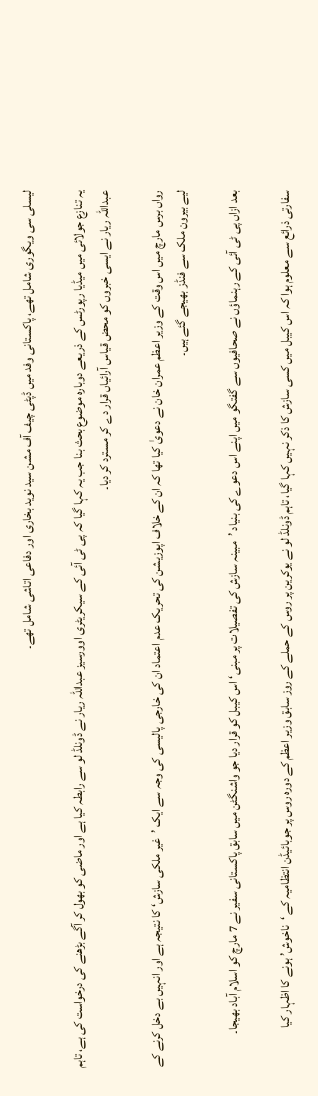لیسلی سی ویگوری شامل تھے، پاکستانی وفد میں ڈپٹی چیف آف مشن سید نوید بخاری اور دفاعی اتاشی شامل تھے۔

یہ تنازع جولائی میں میڈیا رپورٹس کے ذریعے دوبارہ موضوع بحث بنا جب یہ کہا گیا کہ پی ٹی آئی کے سیکریٹری اوورسیز عبداللہ ریار نے ڈونلڈ لو سے رابطہ کیا ہے اور ماضی کو بھول کر آگے بڑھنے کی درخواست کی ہے، تاہم عبداللہ ریار نے ایسی خبروں کو محض قیاس آرائیاں قرار دے کر مسترد کر دیا۔

رواں برس مارچ میں اس وقت کے وزیر اعظم عمران خان نے دعویٰ کیا تھا کہ ان کے خلاف اپوزیشن کی تحریک عدم اعتماد ان کی خارجی پالیسی کی وجہ سے ایک ’غیر ملکی سازش‘ کا نتیجہ ہے اور انہیں بے دخل کرنے کے لیے بیرون ملک سے فنڈز بھیجے گئے ہیں۔

بعد ازاں پی ٹی آئی کے رہنماؤں نے صحافیوں سے گفتگو میں اپنے اس دعوے کی بنیاد ’مبینہ سازش کی تفصیلات پر مبنی‘ اس کیبل کو قرار دیا جو واشنگٹن میں سابق پاکستانی سفیر نے 7 مارچ کو اسلام آباد بھیجا۔

سفارتی ذرائع سے معلوم ہوا کہ اس کیبل میں کسی سازش کا ذکر نہیں کہا گیا، تاہم ڈونلڈ لو نے یوکرین پر روس کے حملے کے روز سابق وزیر اعظم کے دورہ روس پر جوبائیڈن انتظامیہ کے ‘ناخوش’ ہونے کا اظہار کیا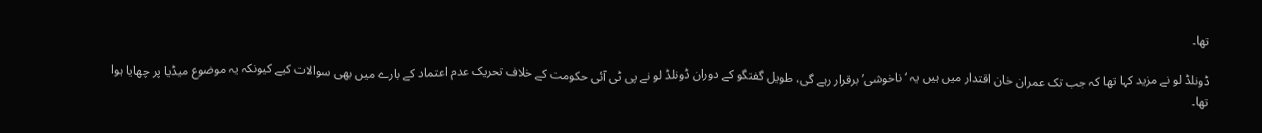تھا۔

ڈونلڈ لو نے مزید کہا تھا کہ جب تک عمران خان اقتدار میں ہیں یہ ‘ناخوشی’ برقرار رہے گی، طویل گفتگو کے دوران ڈونلڈ لو نے پی ٹی آئی حکومت کے خلاف تحریک عدم اعتماد کے بارے میں بھی سوالات کیے کیونکہ یہ موضوع میڈیا پر چھایا ہوا تھا۔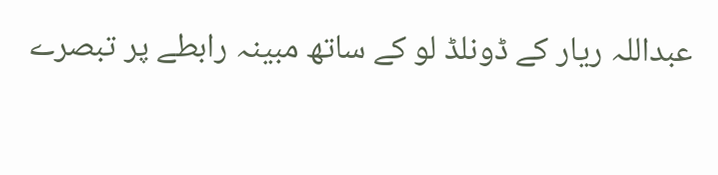عبداللہ ریار کے ڈونلڈ لو کے ساتھ مبینہ رابطے پر تبصرے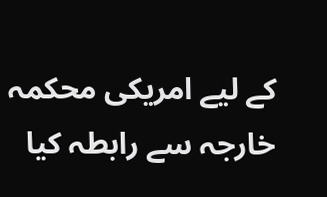کے لیے امریکی محکمہ خارجہ سے رابطہ کیا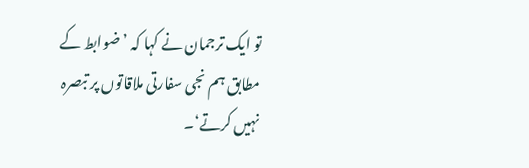تو ایک ترجمان نے کہا کہ ’ضوابط کے مطابق ہم نجی سفارتی ملاقاتوں پر تبصرہ نہیں کرتے‘۔